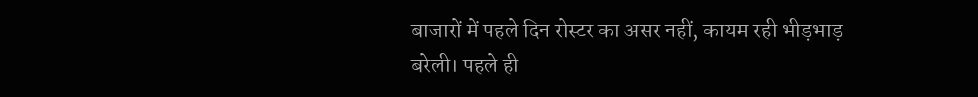बाजारों में पहले दिन रोस्टर का असर नहीं, कायम रही भीड़भाड़
बरेली। पहले ही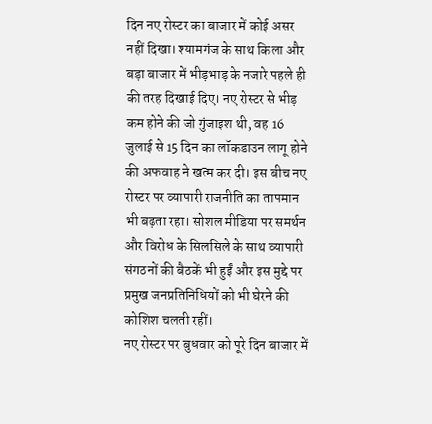दिन नए रोस्टर का बाजार में कोई असर नहीं दिखा। श्यामगंज के साथ किला और बड़ा बाजार में भीड़भाड़ के नजारे पहले ही की तरह दिखाई दिए। नए रोस्टर से भीड़ कम होने की जो गुंजाइश थी, वह 16 जुलाई से 15 दिन का लॉकडाउन लागू होने की अफवाह ने खत्म कर दी। इस बीच नए रोस्टर पर व्यापारी राजनीति का तापमान भी बढ़ता रहा। सोशल मीडिया पर समर्थन और विरोध के सिलसिले के साथ व्यापारी संगठनों की बैठकें भी हुईं और इस मुद्दे पर प्रमुख जनप्रतिनिधियों को भी घेरने की कोशिश चलती रहीं।
नए रोस्टर पर बुधवार को पूरे दिन बाजार में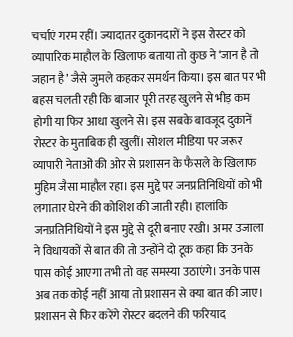चर्चाएं गरम रहीं। ज्यादातर दुकानदारों ने इस रोस्टर को व्यापारिक माहौल के खिलाफ बताया तो कुछ ने ‘जान है तो जहान है’ जैसे जुमले कहकर समर्थन किया। इस बात पर भी बहस चलती रही कि बाजार पूरी तरह खुलने से भीड़ कम होगी या फिर आधा खुलने से। इस सबके बावजूद दुकानें रोस्टर के मुताबिक ही खुलीं। सोशल मीडिया पर जरूर व्यापारी नेताओं की ओर से प्रशासन के फैसले के खिलाफ मुहिम जैसा माहौल रहा। इस मुद्दे पर जनप्रतिनिधियों को भी लगातार घेरने की कोशिश की जाती रही। हालांकि जनप्रतिनिधियों ने इस मुद्दे से दूरी बनाए रखी। अमर उजाला ने विधायकों से बात की तो उन्होंने दो टूक कहा कि उनके पास कोई आएगा तभी तो वह समस्या उठाएंगे। उनके पास अब तक कोई नहीं आया तो प्रशासन से क्या बात की जाए।
प्रशासन से फिर करेंगे रोस्टर बदलने की फरियाद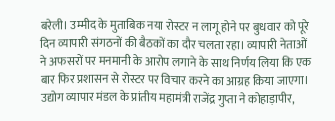बरेली। उम्मीद के मुताबिक नया रोस्टर न लागू होने पर बुधवार को पूरे दिन व्यापारी संगठनों की बैठकों का दौर चलता रहा। व्यापारी नेताओं ने अफसरों पर मनमानी के आरोप लगाने के साथ निर्णय लिया कि एक बार फिर प्रशासन से रोस्टर पर विचार करने का आग्रह किया जाएगा। उद्योग व्यापार मंडल के प्रांतीय महामंत्री राजेंद्र गुप्ता ने कोहाड़ापीर,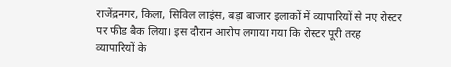राजेंद्रनगर, किला, सिविल लाइंस, बड़ा बाजार इलाकों में व्यापारियों से नए रोस्टर पर फीड बैक लिया। इस दौरान आरोप लगाया गया कि रोस्टर पूरी तरह व्यापारियों के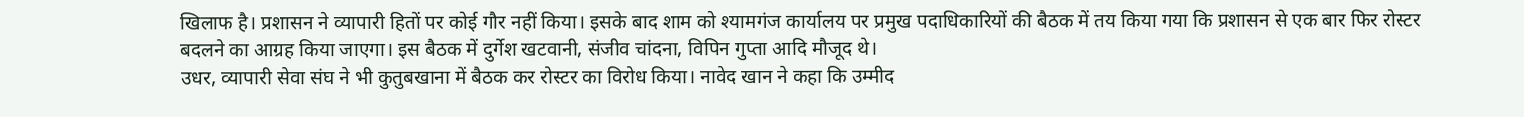खिलाफ है। प्रशासन ने व्यापारी हितों पर कोई गौर नहीं किया। इसके बाद शाम को श्यामगंज कार्यालय पर प्रमुख पदाधिकारियों की बैठक में तय किया गया कि प्रशासन से एक बार फिर रोस्टर बदलने का आग्रह किया जाएगा। इस बैठक में दुर्गेश खटवानी, संजीव चांदना, विपिन गुप्ता आदि मौजूद थे।
उधर, व्यापारी सेवा संघ ने भी कुतुबखाना में बैठक कर रोस्टर का विरोध किया। नावेद खान ने कहा कि उम्मीद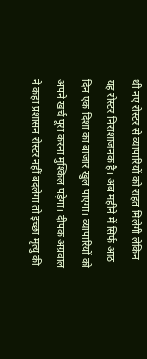थी नए रोस्टर से व्यापारियों को राहत मिलेगी लेकिन यह रोस्टर निराशाजनक है। अब महीने में सिर्फ आठ दिन एक दिशा का बाजार खुल पाएगा। व्यापारियों को अपने खर्च पूरा करना मुश्किल पड़ेगा। दीपक अग्रवाल ने कहा प्रशासन रोस्टर नहीं बदलेगा तो इच्छा मृत्यु की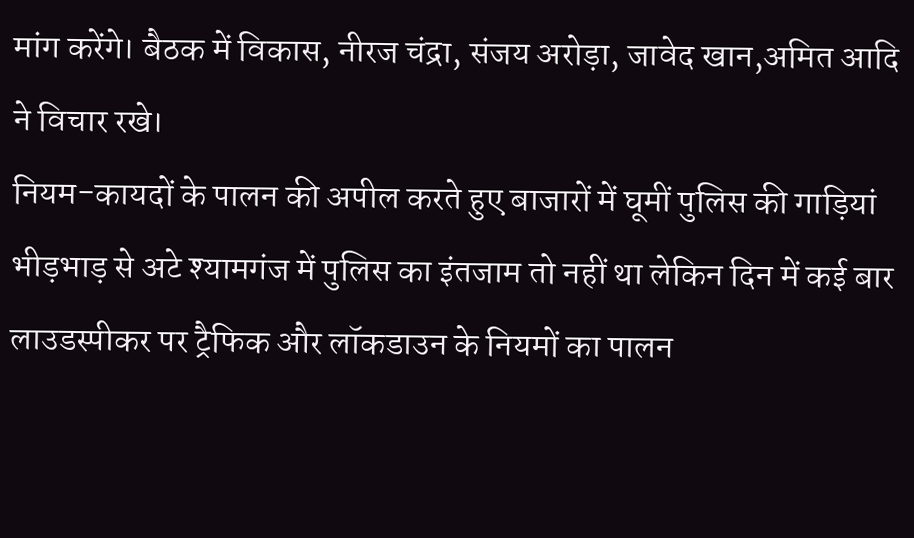मांग करेंगे। बैठक में विकास, नीरज चंद्रा, संजय अरोड़ा, जावेद खान,अमित आदि ने विचार रखे।
नियम-कायदों के पालन की अपील करते हुए बाजारों में घूमीं पुलिस की गाड़ियां
भीड़भाड़ से अटे श्यामगंज में पुलिस का इंतजाम तो नहीं था लेकिन दिन में कई बार लाउडस्पीकर पर ट्रैफिक और लॉकडाउन के नियमों का पालन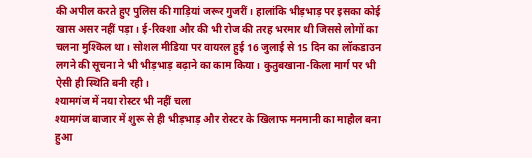की अपील करते हुए पुलिस की गाड़ियां जरूर गुजरीं। हालांकि भीड़भाड़ पर इसका कोई खास असर नहीं पड़ा। ई-रिक्शा और की भी रोज की तरह भरमार थी जिससे लोगों का चलना मुश्किल था। सोशल मीडिया पर वायरल हुई 16 जुलाई से 15 दिन का लॉकडाउन लगने की सूचना ने भी भीड़भाड़ बढ़ाने का काम किया। कुतुबखाना-किला मार्ग पर भी ऐसी ही स्थिति बनी रही।
श्यामगंज में नया रोस्टर भी नहीं चला
श्यामगंज बाजार में शुरू से ही भीड़भाड़ और रोस्टर के खिलाफ मनमानी का माहौल बना हुआ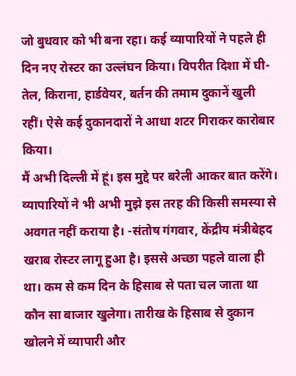जो बुधवार को भी बना रहा। कई व्यापारियों ने पहले ही दिन नए रोस्टर का उल्लंघन किया। विपरीत दिशा में घी-तेल, किराना, हार्डवेयर, बर्तन की तमाम दुकानें खुली रहीं। ऐसे कई दुकानदारों ने आधा शटर गिराकर कारोबार किया।
मैं अभी दिल्ली में हूं। इस मुद्दे पर बरेली आकर बात करेंगे। व्यापारियों ने भी अभी मुझे इस तरह की किसी समस्या से अवगत नहीं कराया है। -संतोष गंगवार, केंद्रीय मंत्रीबेहद खराब रोस्टर लागू हुआ है। इससे अच्छा पहले वाला ही था। कम से कम दिन के हिसाब से पता चल जाता था कौन सा बाजार खुलेगा। तारीख के हिसाब से दुकान खोलने में व्यापारी और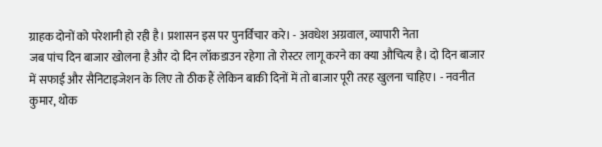ग्राहक दोनों को परेशानी हो रही है। प्रशासन इस पर पुनर्विचार करे। - अवधेश अग्रवाल, व्यापारी नेता
जब पांच दिन बाजार खोलना है और दो दिन लॉकडाउन रहेगा तो रोस्टर लागू करने का क्या औचित्य है। दो दिन बाजार में सफाई और सैनिटाइजेशन के लिए तो ठीक हैं लेकिन बाकी दिनों में तो बाजार पूरी तरह खुलना चाहिए। - नवनीत कुमार, थोक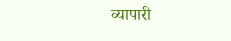व्यापारी